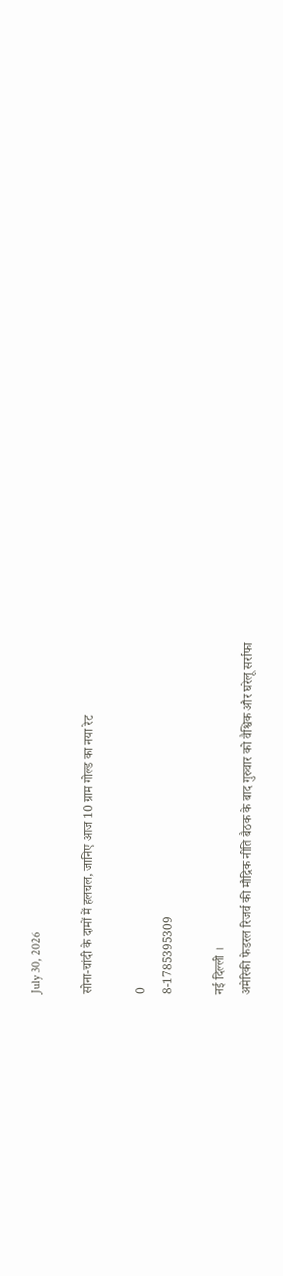July 30, 2026

सोना-चांदी के दामों में हलचल, जानिए आज 10 ग्राम गोल्ड का नया रेट

0
8-1785395309

नई दिल्ली ।
अमेरिकी फेडरल रिजर्व की मौद्रिक नीति बैठक के बाद गुरुवार को वैश्विक और घरेलू सर्राफा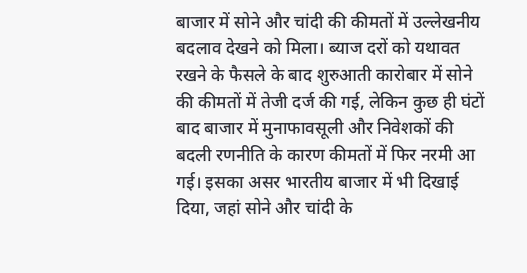बाजार में सोने और चांदी की कीमतों में उल्लेखनीय बदलाव देखने को मिला। ब्याज दरों को यथावत रखने के फैसले के बाद शुरुआती कारोबार में सोने की कीमतों में तेजी दर्ज की गई, लेकिन कुछ ही घंटों बाद बाजार में मुनाफावसूली और निवेशकों की बदली रणनीति के कारण कीमतों में फिर नरमी आ गई। इसका असर भारतीय बाजार में भी दिखाई दिया, जहां सोने और चांदी के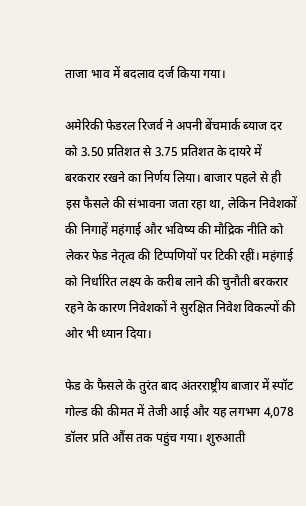ताजा भाव में बदलाव दर्ज किया गया।

अमेरिकी फेडरल रिजर्व ने अपनी बेंचमार्क ब्याज दर को 3.50 प्रतिशत से 3.75 प्रतिशत के दायरे में बरकरार रखने का निर्णय लिया। बाजार पहले से ही इस फैसले की संभावना जता रहा था, लेकिन निवेशकों की निगाहें महंगाई और भविष्य की मौद्रिक नीति को लेकर फेड नेतृत्व की टिप्पणियों पर टिकी रहीं। महंगाई को निर्धारित लक्ष्य के करीब लाने की चुनौती बरकरार रहने के कारण निवेशकों ने सुरक्षित निवेश विकल्पों की ओर भी ध्यान दिया।

फेड के फैसले के तुरंत बाद अंतरराष्ट्रीय बाजार में स्पॉट गोल्ड की कीमत में तेजी आई और यह लगभग 4,078 डॉलर प्रति औंस तक पहुंच गया। शुरुआती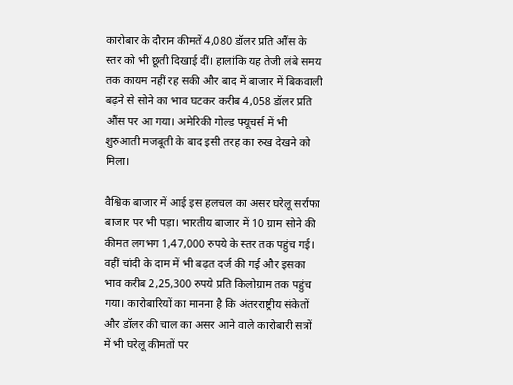कारोबार के दौरान कीमतें 4,080 डॉलर प्रति औंस के स्तर को भी छूती दिखाई दीं। हालांकि यह तेजी लंबे समय तक कायम नहीं रह सकी और बाद में बाजार में बिकवाली बढ़ने से सोने का भाव घटकर करीब 4,058 डॉलर प्रति औंस पर आ गया। अमेरिकी गोल्ड फ्यूचर्स में भी शुरुआती मजबूती के बाद इसी तरह का रुख देखने को मिला।

वैश्विक बाजार में आई इस हलचल का असर घरेलू सर्राफा बाजार पर भी पड़ा। भारतीय बाजार में 10 ग्राम सोने की कीमत लगभग 1,47,000 रुपये के स्तर तक पहुंच गई। वहीं चांदी के दाम में भी बढ़त दर्ज की गई और इसका भाव करीब 2,25,300 रुपये प्रति किलोग्राम तक पहुंच गया। कारोबारियों का मानना है कि अंतरराष्ट्रीय संकेतों और डॉलर की चाल का असर आने वाले कारोबारी सत्रों में भी घरेलू कीमतों पर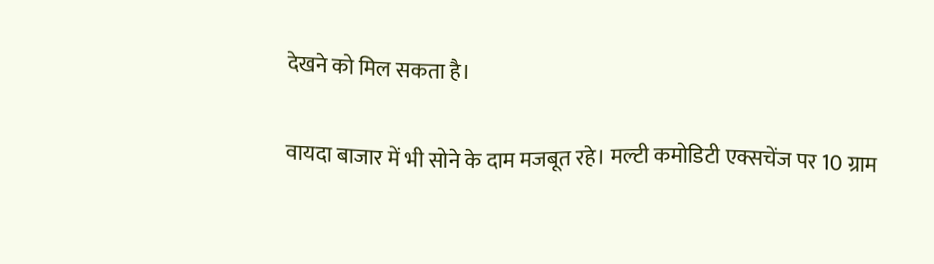देखने को मिल सकता है।

वायदा बाजार में भी सोने के दाम मजबूत रहे। मल्टी कमोडिटी एक्सचेंज पर 10 ग्राम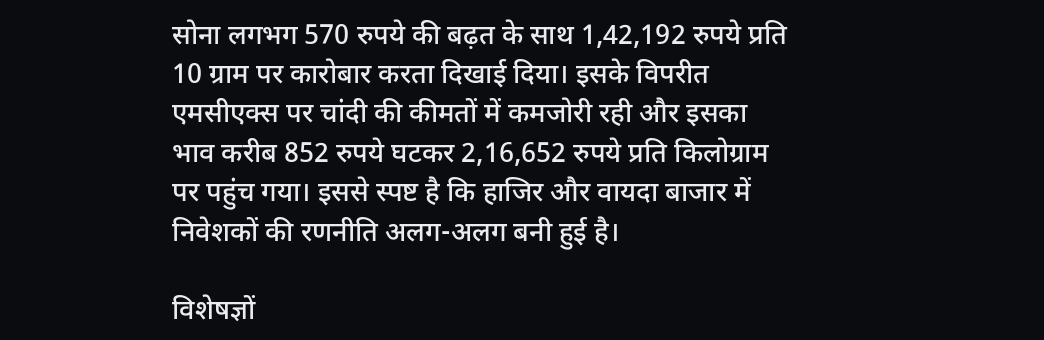सोना लगभग 570 रुपये की बढ़त के साथ 1,42,192 रुपये प्रति 10 ग्राम पर कारोबार करता दिखाई दिया। इसके विपरीत एमसीएक्स पर चांदी की कीमतों में कमजोरी रही और इसका भाव करीब 852 रुपये घटकर 2,16,652 रुपये प्रति किलोग्राम पर पहुंच गया। इससे स्पष्ट है कि हाजिर और वायदा बाजार में निवेशकों की रणनीति अलग-अलग बनी हुई है।

विशेषज्ञों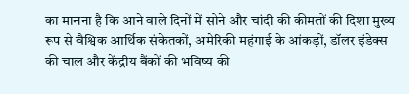का मानना है कि आने वाले दिनों में सोने और चांदी की कीमतों की दिशा मुख्य रूप से वैश्विक आर्थिक संकेतकों, अमेरिकी महंगाई के आंकड़ों, डॉलर इंडेक्स की चाल और केंद्रीय बैंकों की भविष्य की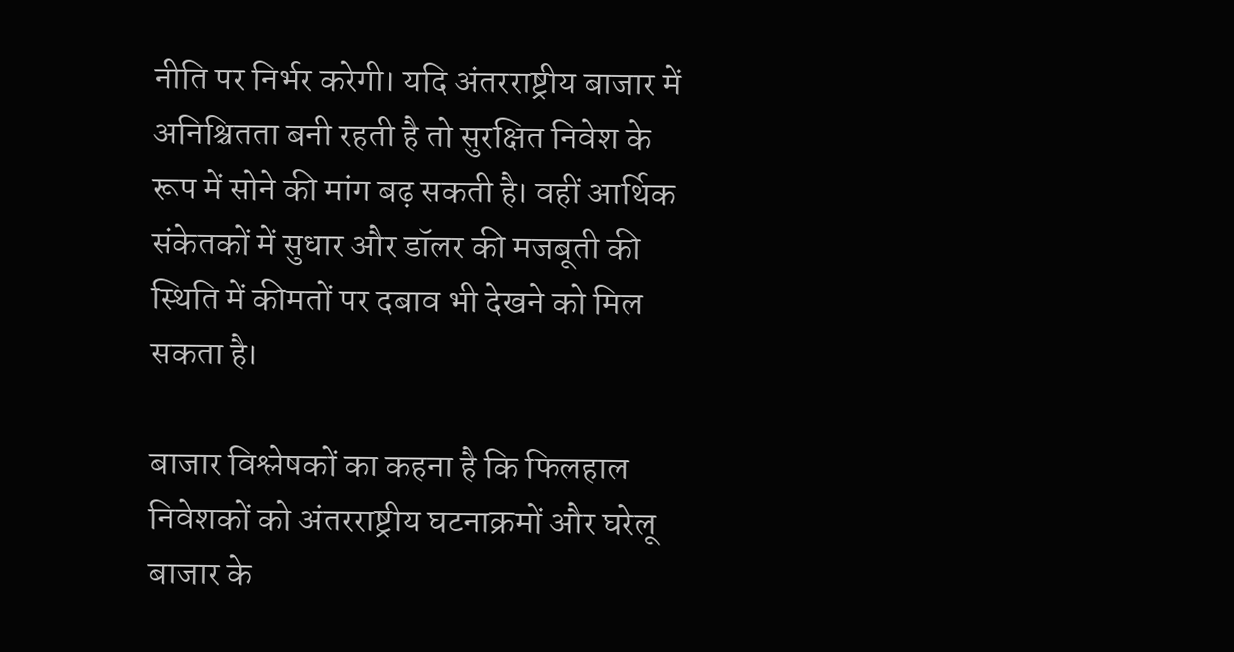नीति पर निर्भर करेगी। यदि अंतरराष्ट्रीय बाजार में अनिश्चितता बनी रहती है तो सुरक्षित निवेश के रूप में सोने की मांग बढ़ सकती है। वहीं आर्थिक संकेतकों में सुधार और डॉलर की मजबूती की स्थिति में कीमतों पर दबाव भी देखने को मिल सकता है।

बाजार विश्लेषकों का कहना है कि फिलहाल निवेशकों को अंतरराष्ट्रीय घटनाक्रमों और घरेलू बाजार के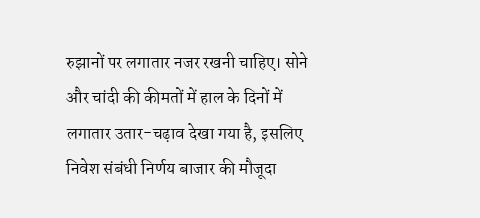रुझानों पर लगातार नजर रखनी चाहिए। सोने और चांदी की कीमतों में हाल के दिनों में लगातार उतार-चढ़ाव देखा गया है, इसलिए निवेश संबंधी निर्णय बाजार की मौजूदा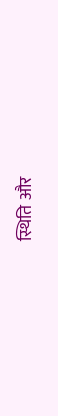स्थिति और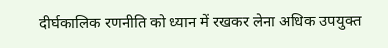दीर्घकालिक रणनीति को ध्यान में रखकर लेना अधिक उपयुक्त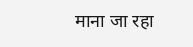माना जा रहा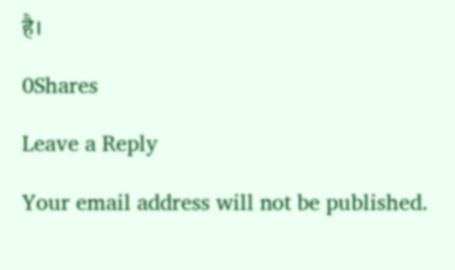है।

0Shares

Leave a Reply

Your email address will not be published.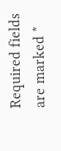Required fields are marked *